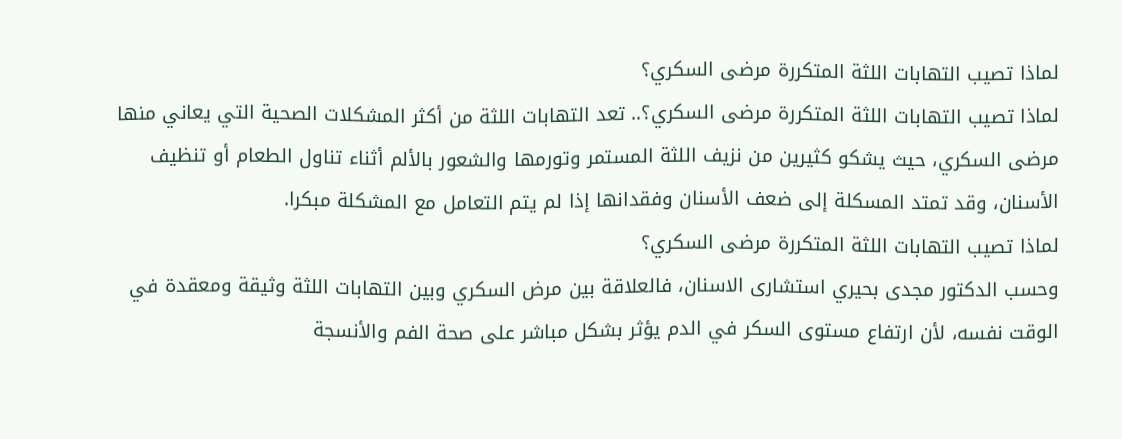لماذا تصيب التهابات اللثة المتكررة مرضى السكري؟
لماذا تصيب التهابات اللثة المتكررة مرضى السكري؟.. تعد التهابات اللثة من أكثر المشكلات الصحية التي يعاني منها مرضى السكري، حيث يشكو كثيرين من نزيف اللثة المستمر وتورمها والشعور بالألم أثناء تناول الطعام أو تنظيف الأسنان، وقد تمتد المسكلة إلى ضعف الأسنان وفقدانها إذا لم يتم التعامل مع المشكلة مبكرا.
لماذا تصيب التهابات اللثة المتكررة مرضى السكري؟
وحسب الدكتور مجدى بحيري استشارى الاسنان، فالعلاقة بين مرض السكري وبين التهابات اللثة وثيقة ومعقدة في الوقت نفسه، لأن ارتفاع مستوى السكر في الدم يؤثر بشكل مباشر على صحة الفم والأنسجة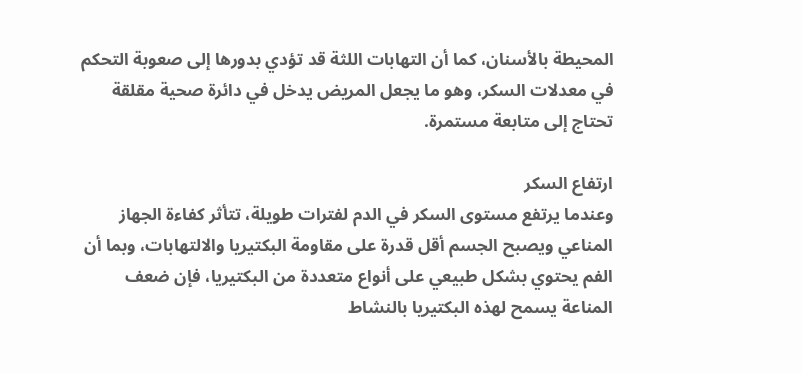المحيطة بالأسنان، كما أن التهابات اللثة قد تؤدي بدورها إلى صعوبة التحكم في معدلات السكر، وهو ما يجعل المريض يدخل في دائرة صحية مقلقة تحتاج إلى متابعة مستمرة.

ارتفاع السكر
وعندما يرتفع مستوى السكر في الدم لفترات طويلة، تتأثر كفاءة الجهاز المناعي ويصبح الجسم أقل قدرة على مقاومة البكتيريا والالتهابات، وبما أن الفم يحتوي بشكل طبيعي على أنواع متعددة من البكتيريا، فإن ضعف المناعة يسمح لهذه البكتيريا بالنشاط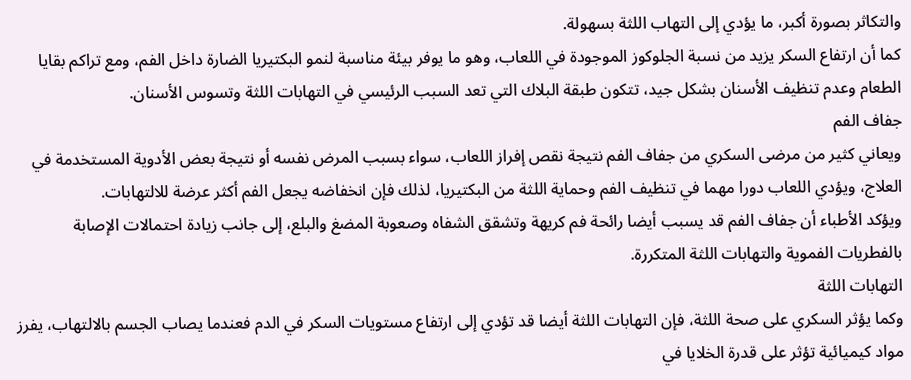والتكاثر بصورة أكبر، ما يؤدي إلى التهاب اللثة بسهولة.
كما أن ارتفاع السكر يزيد من نسبة الجلوكوز الموجودة في اللعاب، وهو ما يوفر بيئة مناسبة لنمو البكتيريا الضارة داخل الفم، ومع تراكم بقايا الطعام وعدم تنظيف الأسنان بشكل جيد، تتكون طبقة البلاك التي تعد السبب الرئيسي في التهابات اللثة وتسوس الأسنان.
جفاف الفم
ويعاني كثير من مرضى السكري من جفاف الفم نتيجة نقص إفراز اللعاب، سواء بسبب المرض نفسه أو نتيجة بعض الأدوية المستخدمة في العلاج، ويؤدي اللعاب دورا مهما في تنظيف الفم وحماية اللثة من البكتيريا، لذلك فإن انخفاضه يجعل الفم أكثر عرضة للالتهابات.
ويؤكد الأطباء أن جفاف الفم قد يسبب أيضا رائحة فم كريهة وتشقق الشفاه وصعوبة المضغ والبلع، إلى جانب زيادة احتمالات الإصابة بالفطريات الفموية والتهابات اللثة المتكررة.
التهابات اللثة
وكما يؤثر السكري على صحة اللثة، فإن التهابات اللثة أيضا قد تؤدي إلى ارتفاع مستويات السكر في الدم فعندما يصاب الجسم بالالتهاب، يفرز مواد كيميائية تؤثر على قدرة الخلايا في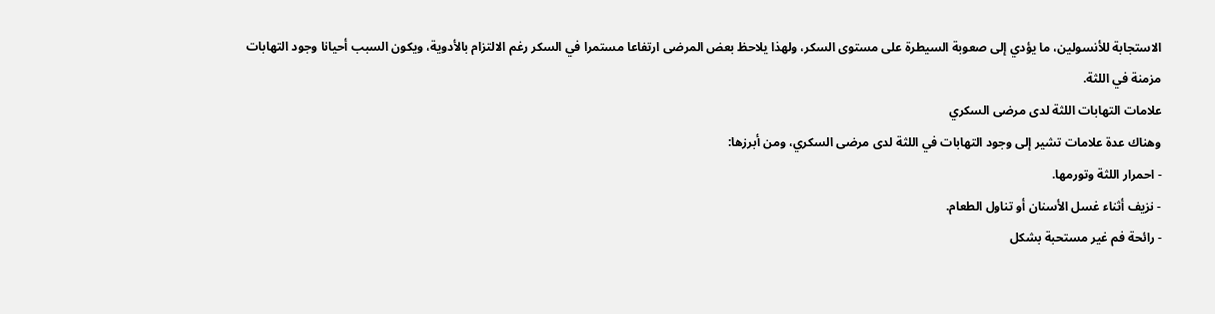الاستجابة للأنسولين، ما يؤدي إلى صعوبة السيطرة على مستوى السكر، ولهذا يلاحظ بعض المرضى ارتفاعا مستمرا في السكر رغم الالتزام بالأدوية، ويكون السبب أحيانا وجود التهابات مزمنة في اللثة.
علامات التهابات اللثة لدى مرضى السكري
وهناك عدة علامات تشير إلى وجود التهابات في اللثة لدى مرضى السكري، ومن أبرزها:
- احمرار اللثة وتورمها.
- نزيف أثناء غسل الأسنان أو تناول الطعام.
- رائحة فم غير مستحبة بشكل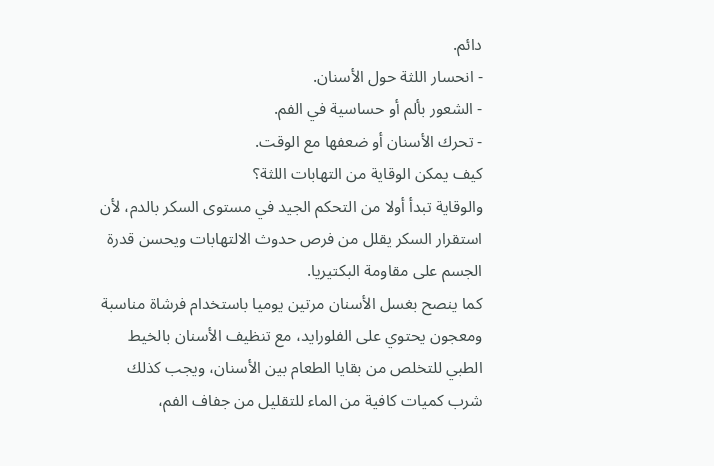دائم.
- انحسار اللثة حول الأسنان.
- الشعور بألم أو حساسية في الفم.
- تحرك الأسنان أو ضعفها مع الوقت.
كيف يمكن الوقاية من التهابات اللثة؟
والوقاية تبدأ أولا من التحكم الجيد في مستوى السكر بالدم، لأن استقرار السكر يقلل من فرص حدوث الالتهابات ويحسن قدرة الجسم على مقاومة البكتيريا.
كما ينصح بغسل الأسنان مرتين يوميا باستخدام فرشاة مناسبة ومعجون يحتوي على الفلورايد، مع تنظيف الأسنان بالخيط الطبي للتخلص من بقايا الطعام بين الأسنان، ويجب كذلك شرب كميات كافية من الماء للتقليل من جفاف الفم،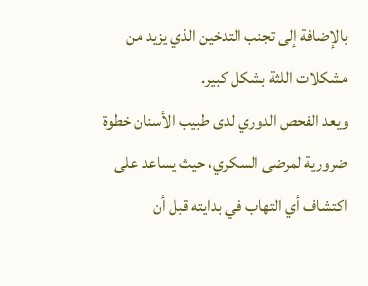بالإضافة إلى تجنب التدخين الذي يزيد من مشكلات اللثة بشكل كبير.
ويعد الفحص الدوري لدى طبيب الأسنان خطوة ضرورية لمرضى السكري، حيث يساعد على اكتشاف أي التهاب في بدايته قبل أن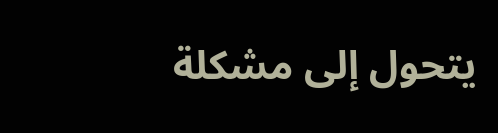يتحول إلى مشكلة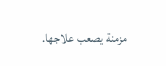مزمنة يصعب علاجها.